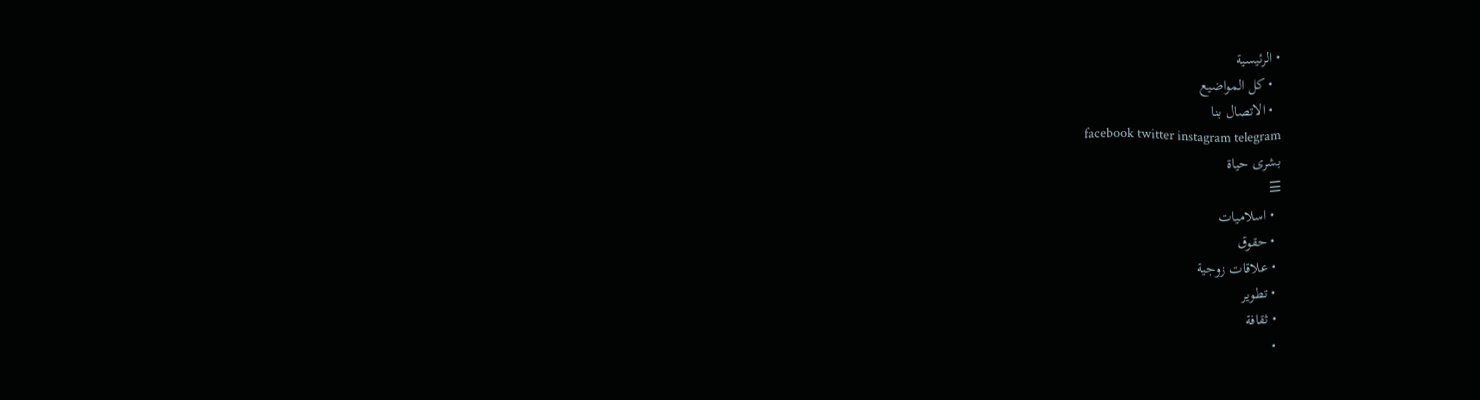• الرئيسية
  • كل المواضيع
  • الاتصال بنا
facebook twitter instagram telegram
بشرى حياة
☰
  • اسلاميات
  • حقوق
  • علاقات زوجية
  • تطوير
  • ثقافة
  •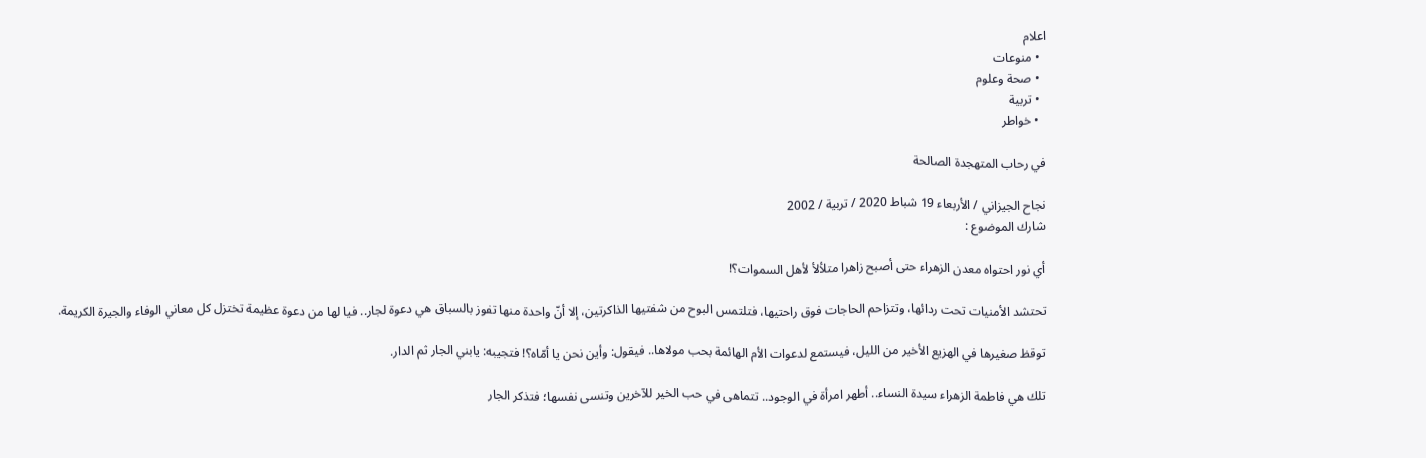اعلام
  • منوعات
  • صحة وعلوم
  • تربية
  • خواطر

في رحاب المتهجدة الصالحة

نجاح الجيزاني / الأربعاء 19 شباط 2020 / تربية / 2002
شارك الموضوع :

أي نور احتواه معدن الزهراء حتى أصبح زاهرا متلألأ لأهل السموات؟!

تحتشد الأمنيات تحت ردائها، وتتزاحم الحاجات فوق راحتيها، فتلتمس البوح من شفتيها الذاكرتين، إلا أنّ واحدة منها تفوز بالسباق هي دعوة لجار.. فيا لها من دعوة عظيمة تختزل كل معاني الوفاء والجيرة الكريمة.

توقظ صغيرها في الهزيع الأخير من الليل، فيستمع لدعوات الأم الهائمة بحب مولاها.. فيقول: وأين نحن يا أمّاه؟! فتجيبه: يابني الجار ثم الدار.

تلك هي فاطمة الزهراء سيدة النساء.. أطهر امرأة في الوجود.. تتماهى في حب الخير للآخرين وتنسى نفسها؛ فتذكر الجار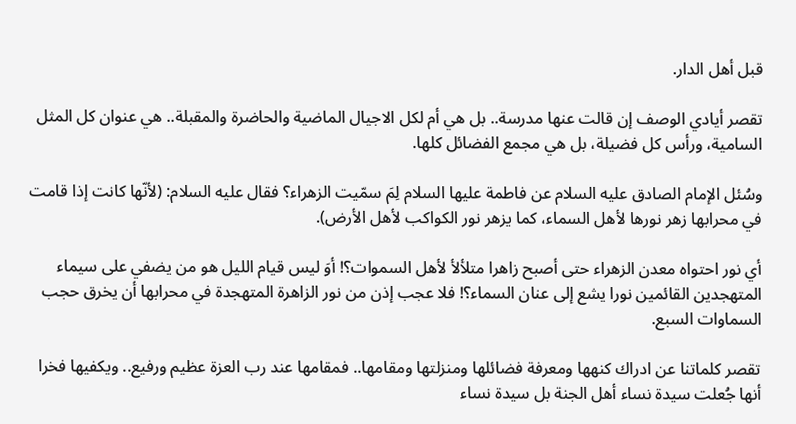قبل أهل الدار.

تقصر أيادي الوصف إن قالت عنها مدرسة.. بل هي أم لكل الاجيال الماضية والحاضرة والمقبلة.. هي عنوان كل المثل السامية، ورأس كل فضيلة، بل هي مجمع الفضائل كلها.

وسُئل الإمام الصادق عليه السلام عن فاطمة عليها السلام لِمَ سمّيت الزهراء؟ فقال عليه السلام: (لأنّها كانت إذا قامت في محرابها زهر نورها لأهل السماء، كما يزهر نور الكواكب لأهل الأرض).

أي نور احتواه معدن الزهراء حتى أصبح زاهرا متلألأ لأهل السموات؟! أوَ ليس قيام الليل هو من يضفي على سيماء المتهجدين القائمين نورا يشع إلى عنان السماء؟! فلا عجب إذن من نور الزاهرة المتهجدة في محرابها أن يخرق حجب السماوات السبع.

تقصر كلماتنا عن ادراك كنهها ومعرفة فضائلها ومنزلتها ومقامها.. فمقامها عند رب العزة عظيم ورفيع.. ويكفيها فخرا أنها جُعلت سيدة نساء أهل الجنة بل سيدة نساء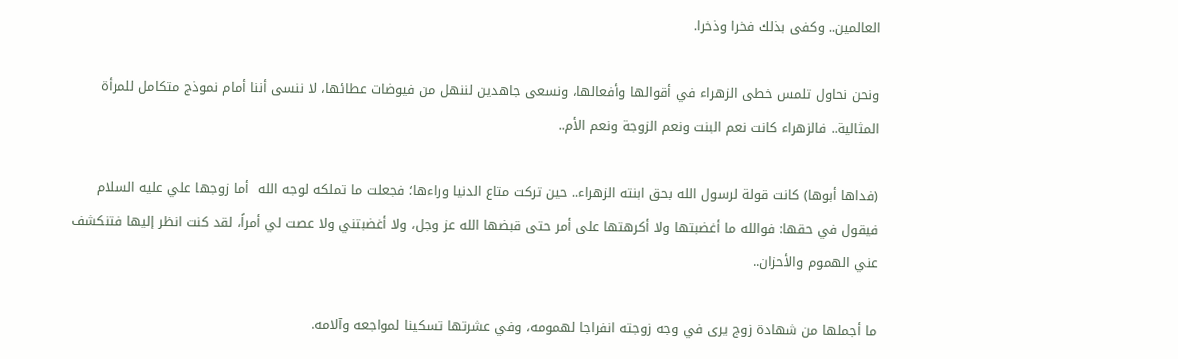العالمين.. وكفى بذلك فخرا وذخرا.

ونحن نحاول تلمس خطى الزهراء في أقوالها وأفعالها، ونسعى جاهدين لننهل من فيوضات عطائها، لا ننسى أننا أمام نموذج متكامل للمرأة المثالية.. فالزهراء كانت نعم البنت ونعم الزوجة ونعم الأم..

(فداها أبوها) كانت قولة لرسول الله بحق ابنته الزهراء.. حين تركت متاع الدنيا وراءها؛ فجعلت ما تملكه لوجه الله  أما زوجها علي عليه السلام فيقول في حقها: فوالله ما أغضبتها ولا أكرهتها على أمر حتى قبضها الله عز وجل، ولا أغضبتني ولا عصت لي أمراً، لقد كنت انظر إليها فتنكشف عني الهموم والأحزان..

ما أجملها من شهادة زوج يرى في وجه زوجته انفراجا لهمومه، وفي عشرتها تسكينا لمواجعه وآلامه.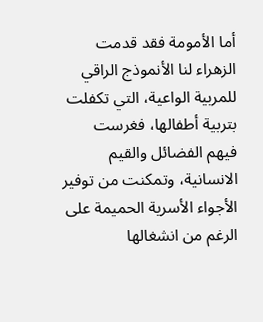أما الأمومة فقد قدمت الزهراء لنا الأنموذج الراقي للمربية الواعية، التي تكفلت بتربية أطفالها، فغرست فيهم الفضائل والقيم الانسانية، وتمكنت من توفير الأجواء الأسرية الحميمة على الرغم من انشغالها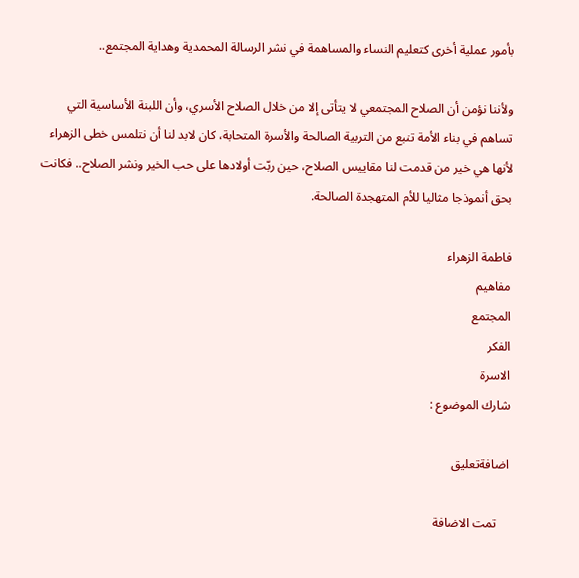بأمور عملية أخرى كتعليم النساء والمساهمة في نشر الرسالة المحمدية وهداية المجتمع..

ولأننا نؤمن أن الصلاح المجتمعي لا يتأتى إلا من خلال الصلاح الأسري، وأن اللبنة الأساسية التي تساهم في بناء الأمة تنبع من التربية الصالحة والأسرة المتحابة، كان لابد لنا أن نتلمس خطى الزهراء لأنها هي خير من قدمت لنا مقاييس الصلاح، حين ربّت أولادها على حب الخير ونشر الصلاح.. فكانت بحق أنموذجا مثاليا للأم المتهجدة الصالحة.

فاطمة الزهراء
مفاهيم
المجتمع
الفكر
الاسرة
شارك الموضوع :

اضافةتعليق

    تمت الاضافة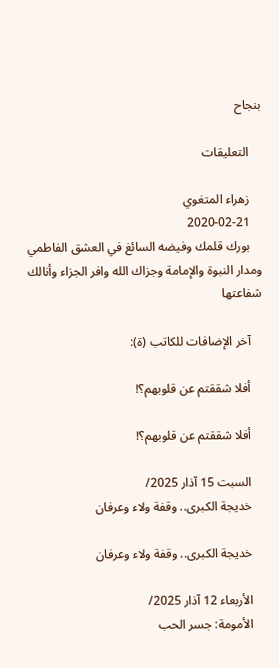بنجاح

    التعليقات

    زهراء المتغوي
    2020-02-21
    بورك قلمك وفيضه السائغ في العشق الفاطمي ومدار النبوة والإمامة وجزاك الله وافر الجزاء وأنالك شفاعتها

    آخر الإضافات للكاتب (ة):

    أفلا شققتم عن قلوبهم؟!

    أفلا شققتم عن قلوبهم؟!

    السبت 15 آذار 2025/
    خديجة الكبرى.. وقفة ولاء وعرفان

    خديجة الكبرى.. وقفة ولاء وعرفان

    الأربعاء 12 آذار 2025/
    الأمومة: جسر الحب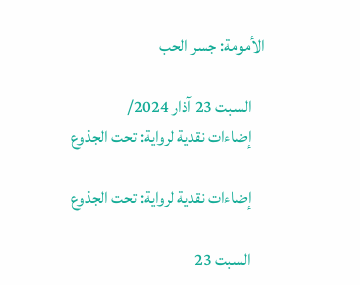الأمومة: جسر الحب

    السبت 23 آذار 2024/
    إضاءات نقدية لرواية: تحت الجذوع

    إضاءات نقدية لرواية: تحت الجذوع

    السبت 23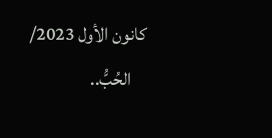كانون الأول 2023/
    الحُبُّ..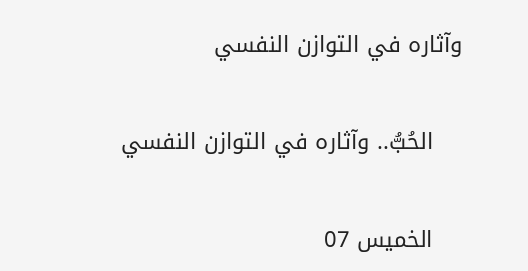وآثاره في التوازن النفسي

    الحُبُّ.. وآثاره في التوازن النفسي

    الخميس 07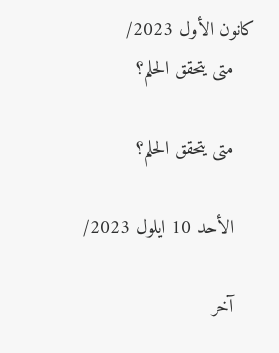كانون الأول 2023/
    متى يتحقق الحلم؟

    متى يتحقق الحلم؟

    الأحد 10 ايلول 2023/

    آخر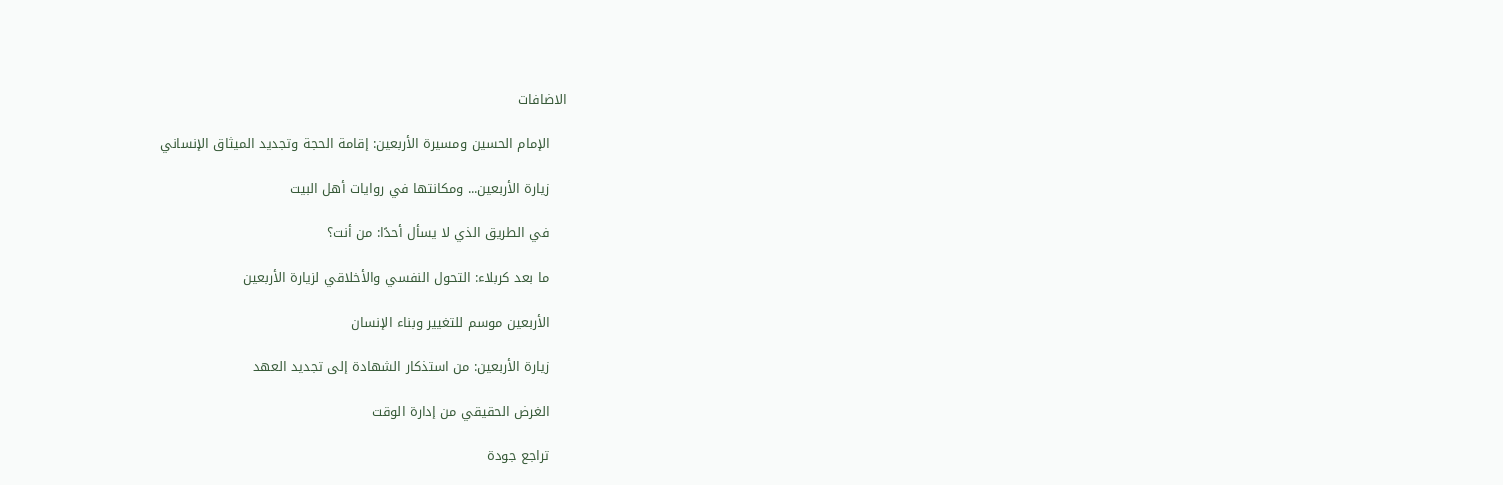الاضافات

    الإمام الحسين ومسيرة الأربعين: إقامة الحجة وتجديد الميثاق الإنساني

    زيارة الأربعين... ومكانتها في روايات أهل البيت

    في الطريق الذي لا يسأل أحدًا: من أنت؟

    ما بعد كربلاء: التحول النفسي والأخلاقي لزيارة الأربعين

    الأربعين موسم للتغيير وبناء الإنسان

    زيارة الأربعين: من استذكار الشهادة إلى تجديد العهد

    الغرض الحقيقي من إدارة الوقت

    تراجع جودة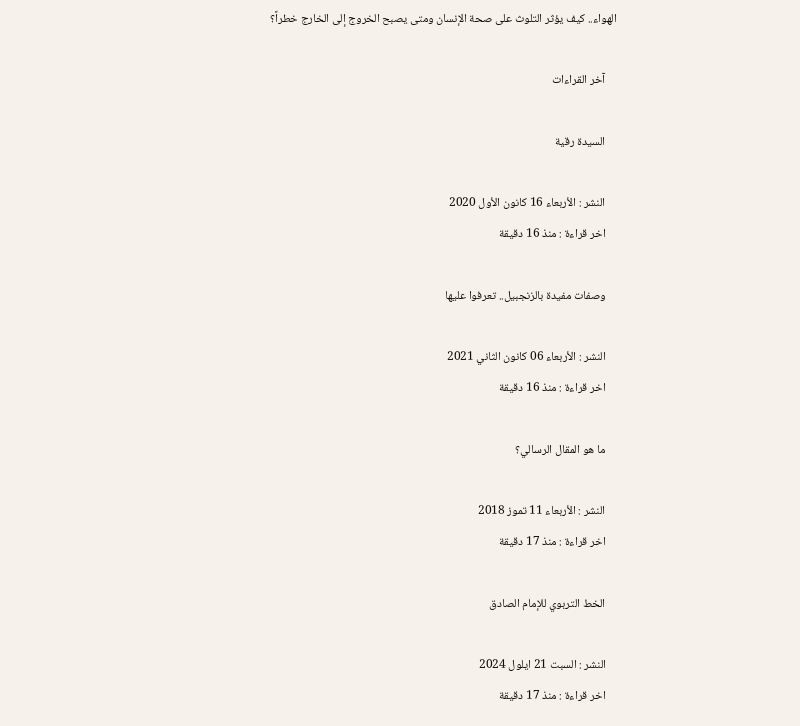الهواء.. كيف يؤثر التلوث على صحة الإنسان ومتى يصبح الخروج إلى الخارج خطراً؟

    آخر القراءات

    السيدة رقية

    النشر : الأربعاء 16 كانون الأول 2020
    اخر قراءة : منذ 16 دقيقة

    وصفات مفيدة بالزنجبيل.. تعرفوا عليها

    النشر : الأربعاء 06 كانون الثاني 2021
    اخر قراءة : منذ 16 دقيقة

    ما هو المقال الرسالي؟

    النشر : الأربعاء 11 تموز 2018
    اخر قراءة : منذ 17 دقيقة

    الخط التربوي للإمام الصادق

    النشر : السبت 21 ايلول 2024
    اخر قراءة : منذ 17 دقيقة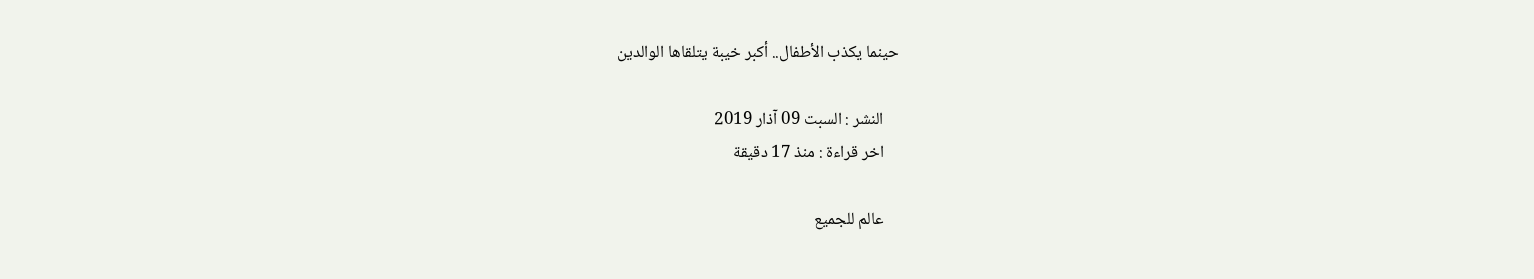حينما يكذب الأطفال.. أكبر خيبة يتلقاها الوالدين

    النشر : السبت 09 آذار 2019
    اخر قراءة : منذ 17 دقيقة

    عالم للجميع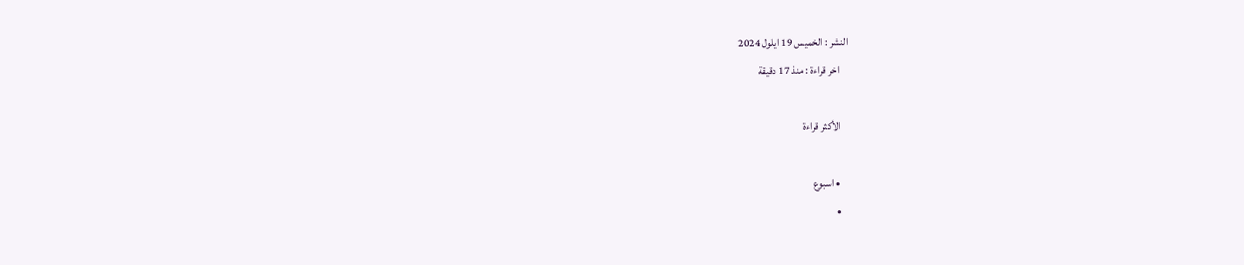النشر : الخميس 19 ايلول 2024
    اخر قراءة : منذ 17 دقيقة

    الأكثر قراءة

    • اسبوع
    •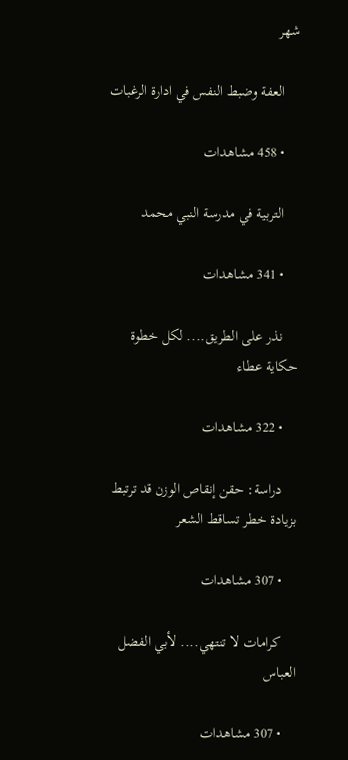شهر

    العفة وضبط النفس في ادارة الرغبات

    • 458 مشاهدات

    التربية في مدرسة النبي محمد

    • 341 مشاهدات

    نذر على الطريق.... لكل خطوة حكاية عطاء

    • 322 مشاهدات

    دراسة: حقن إنقاص الوزن قد ترتبط بزيادة خطر تساقط الشعر

    • 307 مشاهدات

    كرامات لا تنتهي.... لأبي الفضل العباس

    • 307 مشاهدات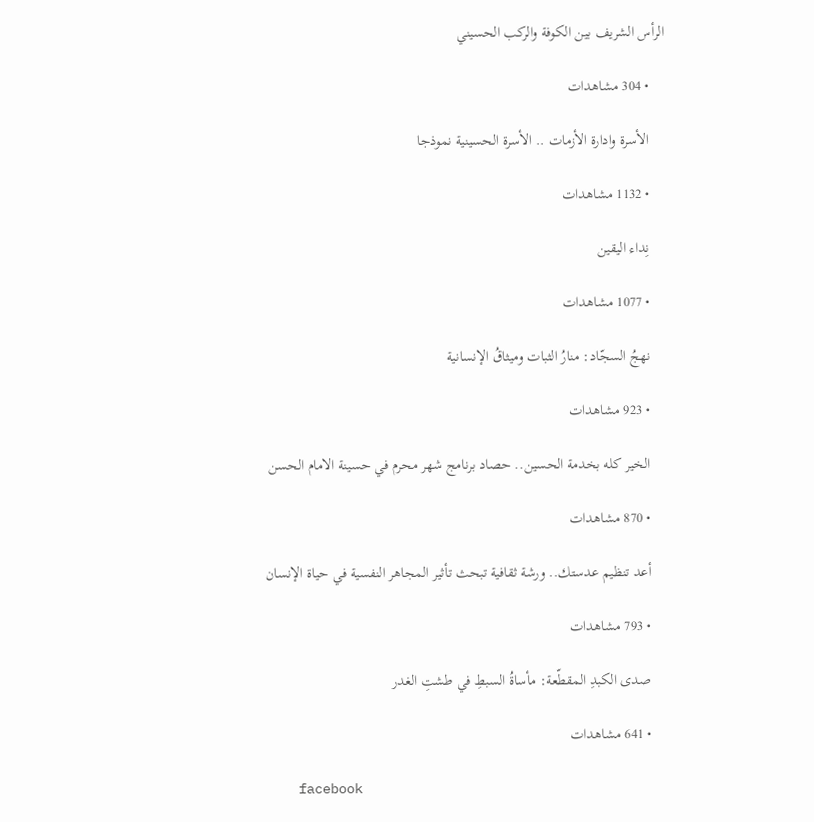الرأس الشريف بين الكوفة والركب الحسيني

    • 304 مشاهدات

    الأسرة وادارة الأزمات .. الأسرة الحسينية نموذجا

    • 1132 مشاهدات

    نِداء اليقين

    • 1077 مشاهدات

    نهجُ السجّاد: منارُ الثبات وميثاقُ الإنسانية

    • 923 مشاهدات

    الخير كله بخدمة الحسين.. حصاد برنامج شهر محرم في حسينة الامام الحسن

    • 870 مشاهدات

    أعد تنظيم عدستك.. ورشة ثقافية تبحث تأثير المجاهر النفسية في حياة الإنسان

    • 793 مشاهدات

    صدى الكبدِ المقطّعة: مأساةُ السبطِ في طشتِ الغدر

    • 641 مشاهدات

    facebook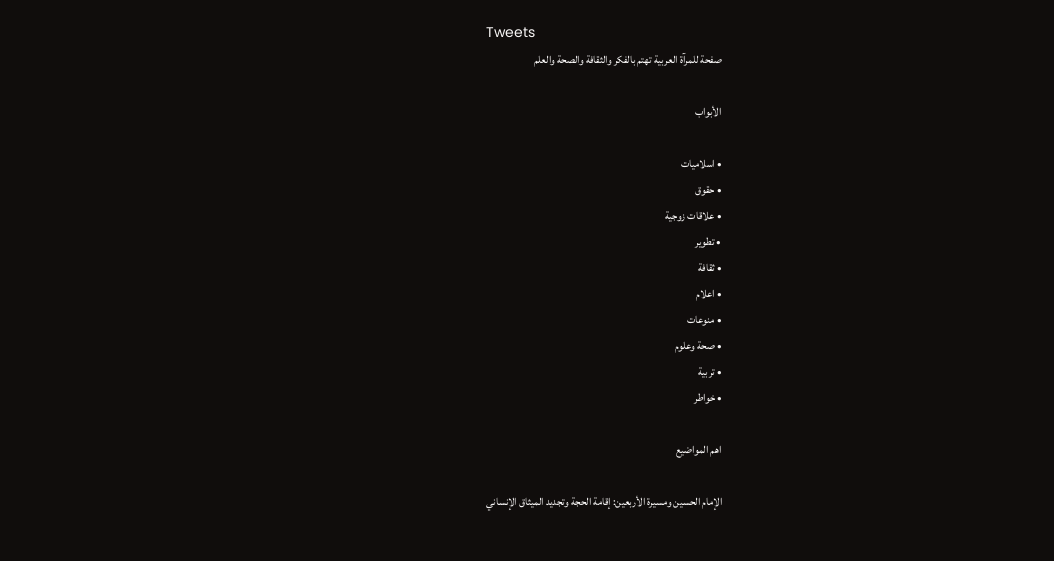Tweets
    صفحة للمرآة العربية تهتم بالفكر والثقافة والصحة والعلم

    الأبواب

    • اسلاميات
    • حقوق
    • علاقات زوجية
    • تطوير
    • ثقافة
    • اعلام
    • منوعات
    • صحة وعلوم
    • تربية
    • خواطر

    اهم المواضيع

    الإمام الحسين ومسيرة الأربعين: إقامة الحجة وتجديد الميثاق الإنساني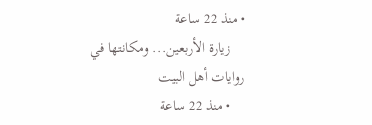• منذ 22 ساعة
    زيارة الأربعين... ومكانتها في روايات أهل البيت
    • منذ 22 ساعة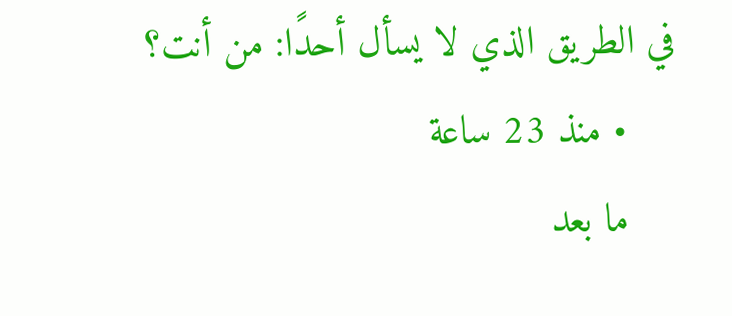في الطريق الذي لا يسأل أحدًا: من أنت؟
    • منذ 23 ساعة
    ما بعد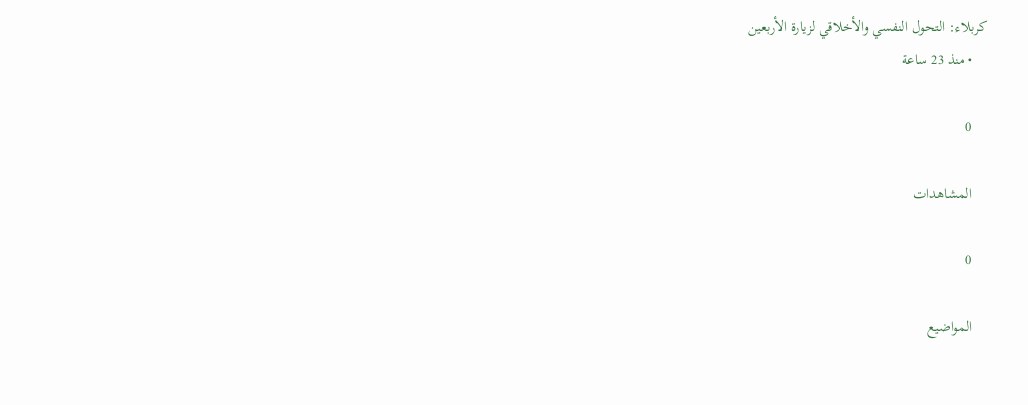كربلاء: التحول النفسي والأخلاقي لزيارة الأربعين
    • منذ 23 ساعة

    0

    المشاهدات

    0

    المواضيع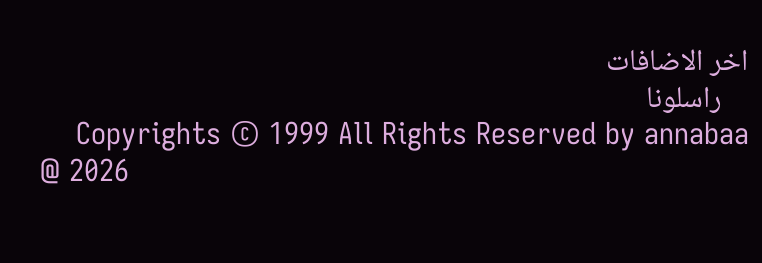اخر الاضافات
    راسلونا
    Copyrights © 1999 All Rights Reserved by annabaa @ 2026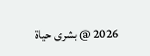2026 @ بشرى حياة